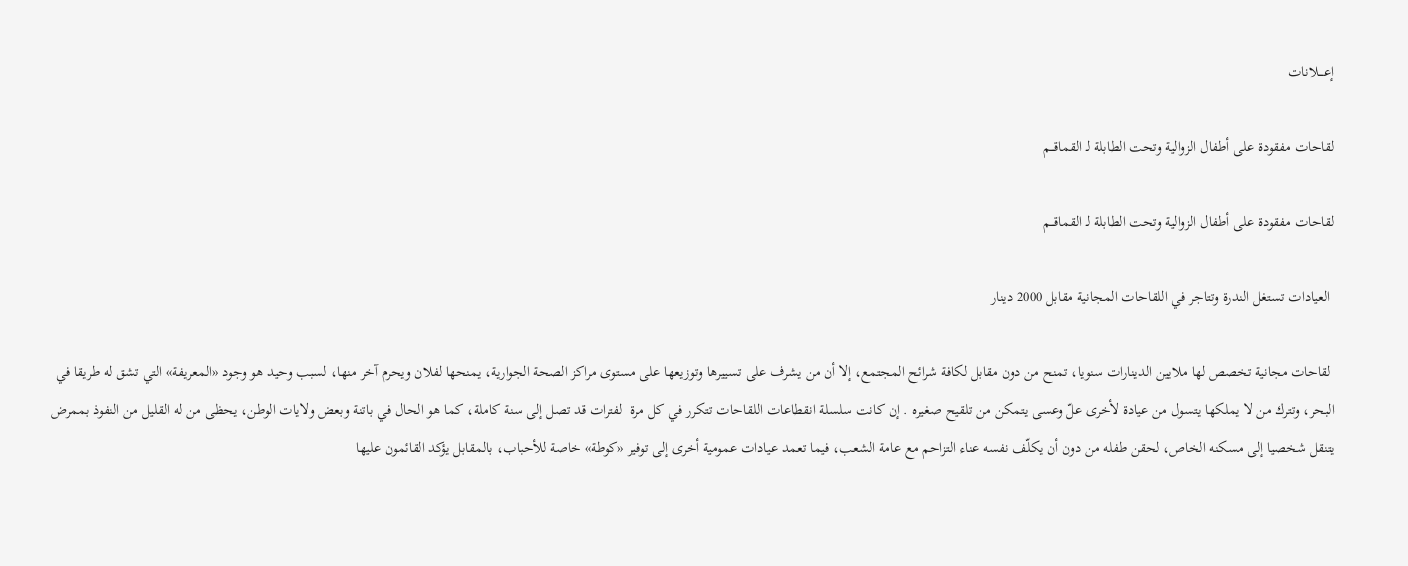إعــــلانات

لقاحات مفقودة على أطفال الزوالية وتحت الطابلة لـ القماقـــم

لقاحات مفقودة على أطفال الزوالية وتحت الطابلة لـ القماقـــم

 العيادات تستغل الندرة وتتاجر في اللقاحات المجانية مقابل 2000 دينار

 لقاحات مجانية تخصص لها ملايين الدينارات سنويا، تمنح من دون مقابل لكافة شرائح المجتمع، إلا أن من يشرف على تسييرها وتوزيعها على مستوى مراكز الصحة الجوارية، يمنحها لفلان ويحرم آخر منها، لسبب وحيد هو وجود «المعريفة» التي تشق له طريقا في البحر، وتترك من لا يملكها يتسول من عيادة لأخرى علّ وعسى يتمكن من تلقيح صغيره . إن كانت سلسلة انقطاعات اللقاحات تتكرر في كل مرة  لفترات قد تصل إلى سنة كاملة، كما هو الحال في باتنة وبعض ولايات الوطن، يحظى من له القليل من النفوذ بممرض يتنقل شخصيا إلى مسكنه الخاص، لحقن طفله من دون أن يكلّف نفسه عناء التزاحم مع عامة الشعب، فيما تعمد عيادات عمومية أخرى إلى توفير «كوطة» خاصة للأحباب، بالمقابل يؤكد القائمون عليها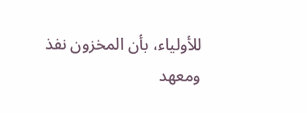للأولياء، بأن المخزون نفذ ومعهد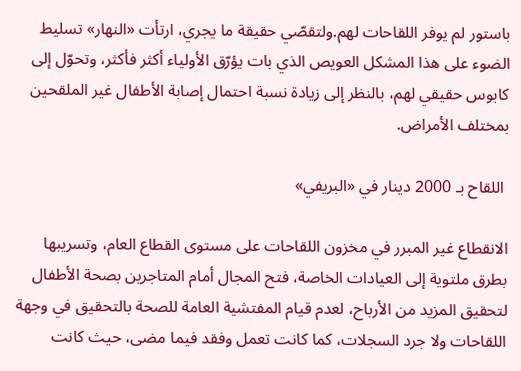باستور لم يوفر اللقاحات لهم.ولتقصّي حقيقة ما يجري، ارتأت «النهار» تسليط الضوء على هذا المشكل العويص الذي بات يؤرّق الأولياء أكثر فأكثر، وتحوّل إلى كابوس حقيقي لهم، بالنظر إلى زيادة نسبة احتمال إصابة الأطفال غير الملقحين بمختلف الأمراض.

 اللقاح بـ 2000 دينار في «البريفي»

الانقطاع غير المبرر في مخزون اللقاحات على مستوى القطاع العام، وتسريبها بطرق ملتوية إلى العيادات الخاصة، فتح المجال أمام المتاجرين بصحة الأطفال لتحقيق المزيد من الأرباح، لعدم قيام المفتشية العامة للصحة بالتحقيق في وجهة اللقاحات ولا جرد السجلات، كما كانت تعمل وفقد فيما مضى، حيث كانت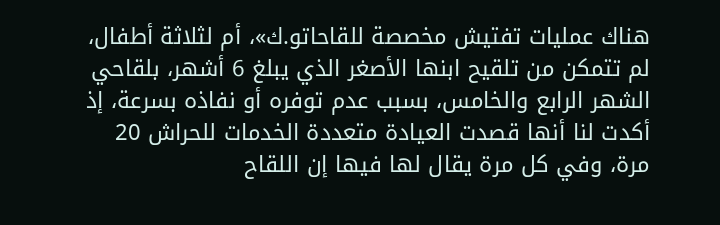هناك عمليات تفتيش مخصصة للقاحاتو.ك»، أم لثلاثة أطفال، لم تتمكن من تلقيح ابنها الأصغر الذي يبلغ 6 أشهر، بلقاحي الشهر الرابع والخامس، بسبب عدم توفره أو نفاذه بسرعة، إذ أكدت لنا أنها قصدت العيادة متعددة الخدمات للحراش 20 مرة، وفي كل مرة يقال لها فيها إن اللقاح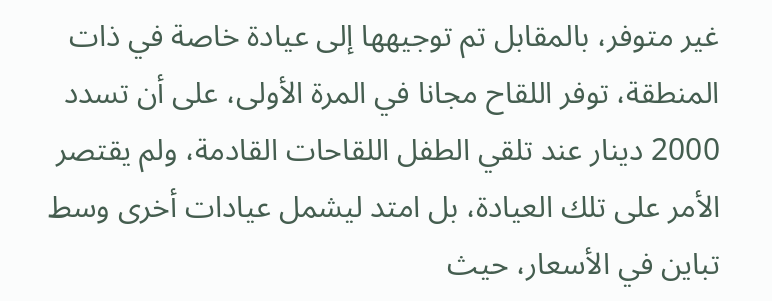غير متوفر، بالمقابل تم توجيهها إلى عيادة خاصة في ذات المنطقة، توفر اللقاح مجانا في المرة الأولى، على أن تسدد 2000 دينار عند تلقي الطفل اللقاحات القادمة، ولم يقتصر الأمر على تلك العيادة، بل امتد ليشمل عيادات أخرى وسط تباين في الأسعار، حيث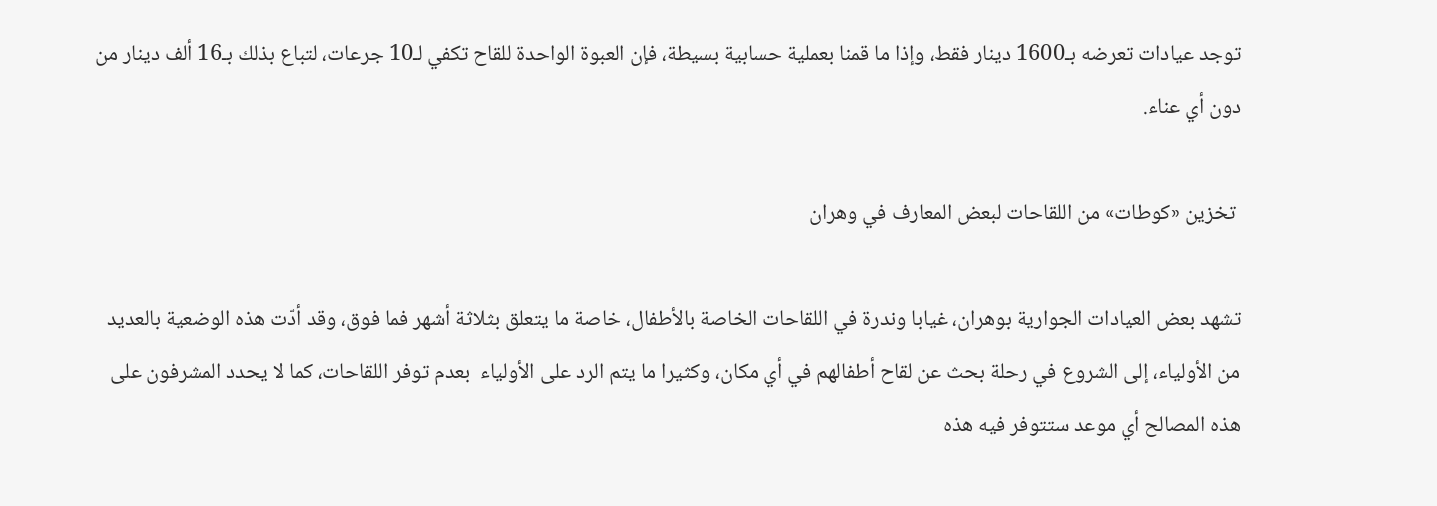توجد عيادات تعرضه بـ1600 دينار فقط، وإذا ما قمنا بعملية حسابية بسيطة، فإن العبوة الواحدة للقاح تكفي لـ10 جرعات، لتباع بذلك بـ16 ألف دينار من دون أي عناء.

 تخزين «كوطات» من اللقاحات لبعض المعارف في وهران

تشهد بعض العيادات الجوارية بوهران، غيابا وندرة في اللقاحات الخاصة بالأطفال، خاصة ما يتعلق بثلاثة أشهر فما فوق، وقد أدّت هذه الوضعية بالعديد من الأولياء، إلى الشروع في رحلة بحث عن لقاح أطفالهم في أي مكان، وكثيرا ما يتم الرد على الأولياء  بعدم توفر اللقاحات، كما لا يحدد المشرفون على هذه المصالح أي موعد ستتوفر فيه هذه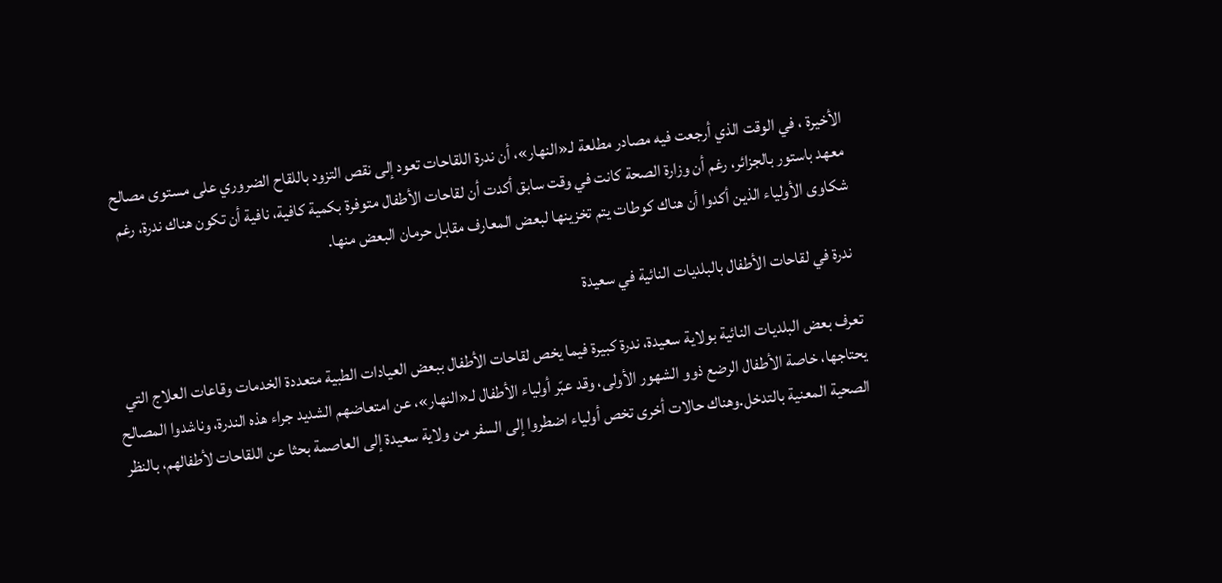الأخيرة ، في الوقت الذي أرجعت فيه مصادر مطلعة لـ«النهار»، أن ندرة اللقاحات تعود إلى نقص التزود باللقاح الضروري على مستوى مصالح معهد باستور بالجزائر، رغم أن وزارة الصحة كانت في وقت سابق أكدت أن لقاحات الأطفال متوفرة بكمية كافية، نافية أن تكون هناك ندرة، رغم شكاوى الأولياء الذين أكدوا أن هناك كوطات يتم تخزينها لبعض المعارف مقابل حرمان البعض منها.

 ندرة في لقاحات الأطفال بالبلديات النائية في سعيدة

تعرف بعض البلديات النائية بولاية سعيدة، ندرة كبيرة فيما يخص لقاحات الأطفال ببعض العيادات الطبية متعددة الخدمات وقاعات العلاج التي يحتاجها، خاصة الأطفال الرضع ذوو الشهور الأولى، وقد عبّر أولياء الأطفال لـ«النهار»، عن امتعاضهم الشديد جراء هذه الندرة، وناشدوا المصالح الصحية المعنية بالتدخل.وهناك حالات أخرى تخص أولياء اضطروا إلى السفر من ولاية سعيدة إلى العاصمة بحثا عن اللقاحات لأطفالهم، بالنظر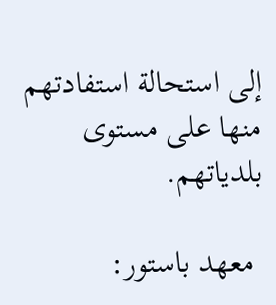إلى استحالة استفادتهم منها على مستوى بلدياتهم.

 معهد باستور: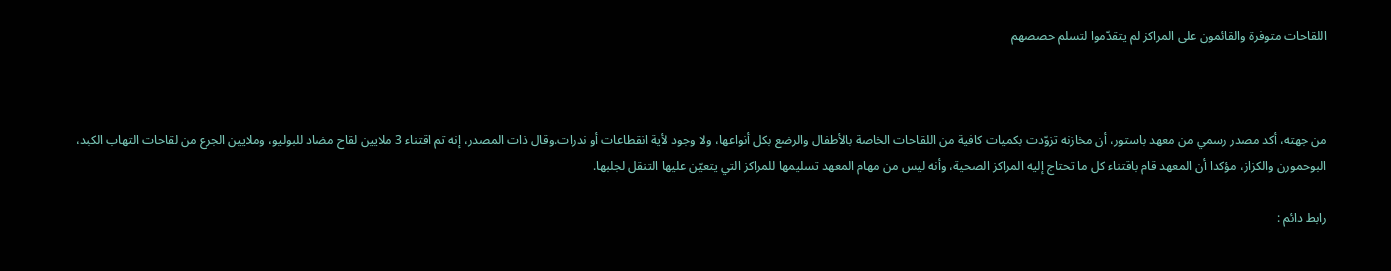اللقاحات متوفرة والقائمون على المراكز لم يتقدّموا لتسلم حصصهم



من جهته، أكد مصدر رسمي من معهد باستور، أن مخازنه تزوّدت بكميات كافية من اللقاحات الخاصة بالأطفال والرضع بكل أنواعها، ولا وجود لأية انقطاعات أو ندرات.وقال ذات المصدر، إنه تم اقتناء 3 ملايين لقاح مضاد للبوليو، وملايين الجرع من لقاحات التهاب الكبد، البوحمورن والكزاز، مؤكدا أن المعهد قام باقتناء كل ما تحتاج إليه المراكز الصحية، وأنه ليس من مهام المعهد تسليمها للمراكز التي يتعيّن عليها التنقل لجلبها.

رابط دائم :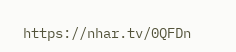https://nhar.tv/0QFDn